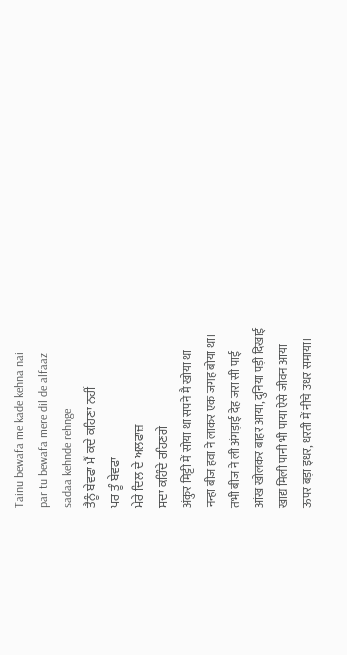Tainu bewafa me kade kehna nai
par tu bewafa mere dil de alfaaz
sadaa kehnde rehnge
ਤੈਨੂੰ ਬੇਵਫਾ ਮੈਂ ਕਦੇ ਕਹਿਣਾ ਨਹੀਂ
ਪਰ ਤੂੰ ਬੇਵਫਾ
ਮੇਰੇ ਦਿਲ ਦੇ ਅਲਫਾਜ਼
ਸਦਾ ਕਹਿੰਦੇ ਰਹਿਣਗੇ
अंकुर मिट्टी में सोया था सपने मै खोया था
नन्हा बीज हवा ने लाकर एक जगह बोया था।
तभी बीज ने ली अंगड़ाई देह जरा सी पाई
आंख खोलकर बाहर आया, दुनिया पड़ी दिखाई
खाद्य मिली पानी भी पाया ऐसे जीवन आया
ऊपर बड़ा इधर, धरती में नीचे उधर समाया।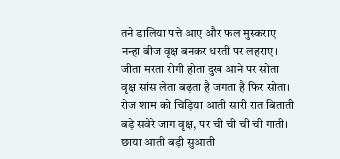तने डालिया पत्ते आए और फल मुस्कराए
नन्हा बीज वृक्ष बनकर धरती पर लहराए।
जीता मरता रोगी होता दुख आने पर सोता
वृक्ष सांस लेता बढ़ता है जगता है फिर सोता।
रोज शाम को चिड़िया आती सारी रात बिताती
बड़े सवेरे जाग वृक्ष, पर ची ची ची ची गाती।
छाया आती बड़ी सुआती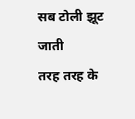सब टोली झूट जाती
तरह तरह के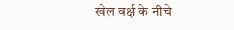खेल वर्क्ष के नीचे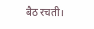बैठ रचती।